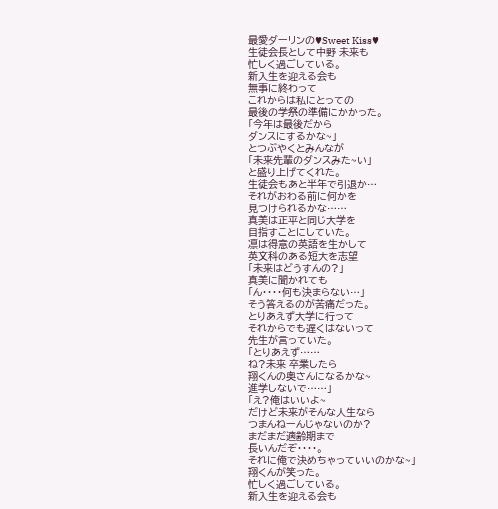最愛ダーリンの♥Sweet Kiss♥
生徒会長として中野 未来も
忙しく過ごしている。
新入生を迎える会も
無事に終わって
これからは私にとっての
最後の学祭の準備にかかった。
「今年は最後だから
ダンスにするかな~」
とつぶやくとみんなが
「未来先輩のダンスみた~い」
と盛り上げてくれた。
生徒会もあと半年で引退か…
それがおわる前に何かを
見つけられるかな……
真美は正平と同じ大学を
目指すことにしていた。
凛は得意の英語を生かして
英文科のある短大を志望
「未来はどうすんの?」
真美に聞かれても
「ん・・・・何も決まらない…」
そう答えるのが苦痛だった。
とりあえず大学に行って
それからでも遅くはないって
先生が言っていた。
「とりあえず……
ね?未来 卒業したら
翔くんの奥さんになるかな~
進学しないで……」
「え?俺はいいよ~
だけど未来がそんな人生なら
つまんねーんじゃないのか?
まだまだ適齢期まで
長いんだぞ・・・・。
それに俺で決めちゃっていいのかな~」
翔くんが笑った。
忙しく過ごしている。
新入生を迎える会も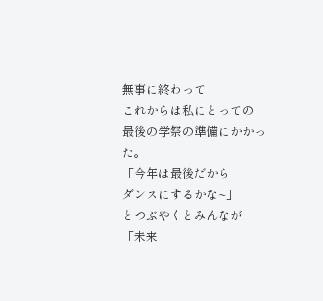無事に終わって
これからは私にとっての
最後の学祭の準備にかかった。
「今年は最後だから
ダンスにするかな~」
とつぶやくとみんなが
「未来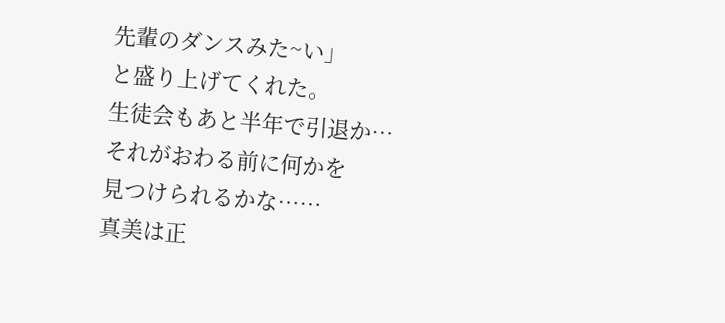先輩のダンスみた~い」
と盛り上げてくれた。
生徒会もあと半年で引退か…
それがおわる前に何かを
見つけられるかな……
真美は正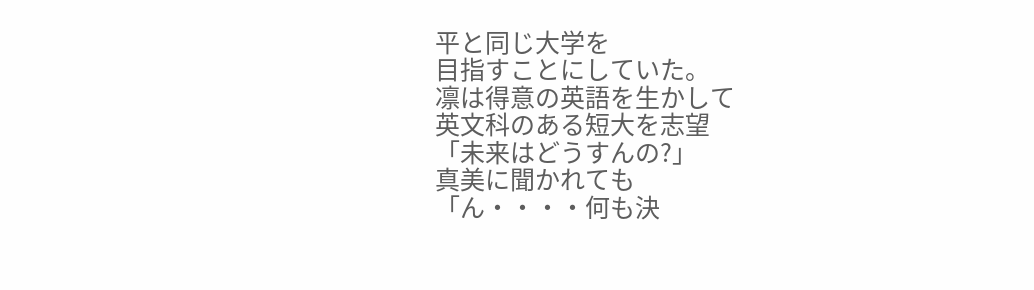平と同じ大学を
目指すことにしていた。
凛は得意の英語を生かして
英文科のある短大を志望
「未来はどうすんの?」
真美に聞かれても
「ん・・・・何も決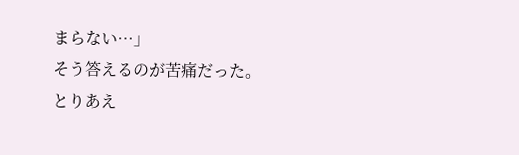まらない…」
そう答えるのが苦痛だった。
とりあえ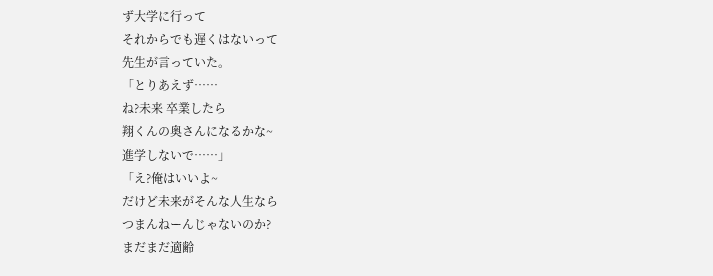ず大学に行って
それからでも遅くはないって
先生が言っていた。
「とりあえず……
ね?未来 卒業したら
翔くんの奥さんになるかな~
進学しないで……」
「え?俺はいいよ~
だけど未来がそんな人生なら
つまんねーんじゃないのか?
まだまだ適齢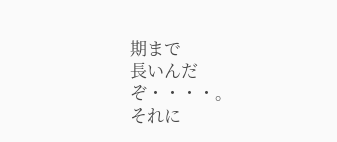期まで
長いんだぞ・・・・。
それに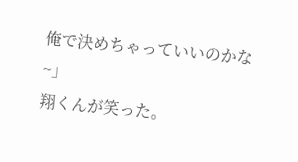俺で決めちゃっていいのかな~」
翔くんが笑った。